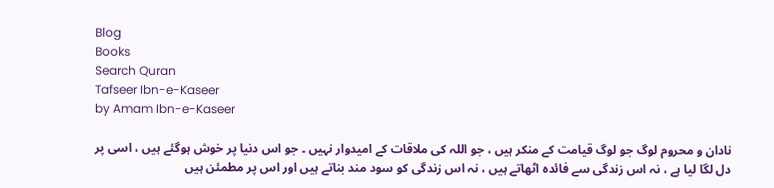Blog
Books
Search Quran
Tafseer Ibn-e-Kaseer
by Amam Ibn-e-Kaseer

نادان و محروم لوگ جو لوگ قیامت کے منکر ہیں ، جو اللہ کی ملاقات کے امیدوار نہیں ۔ جو اس دنیا پر خوش ہوگئے ہیں ، اسی پر دل لگا لیا ہے ، نہ اس زندگی سے فائدہ اٹھاتے ہیں ، نہ اس زندگی کو سود مند بناتے ہیں اور اس پر مطمئن ہیں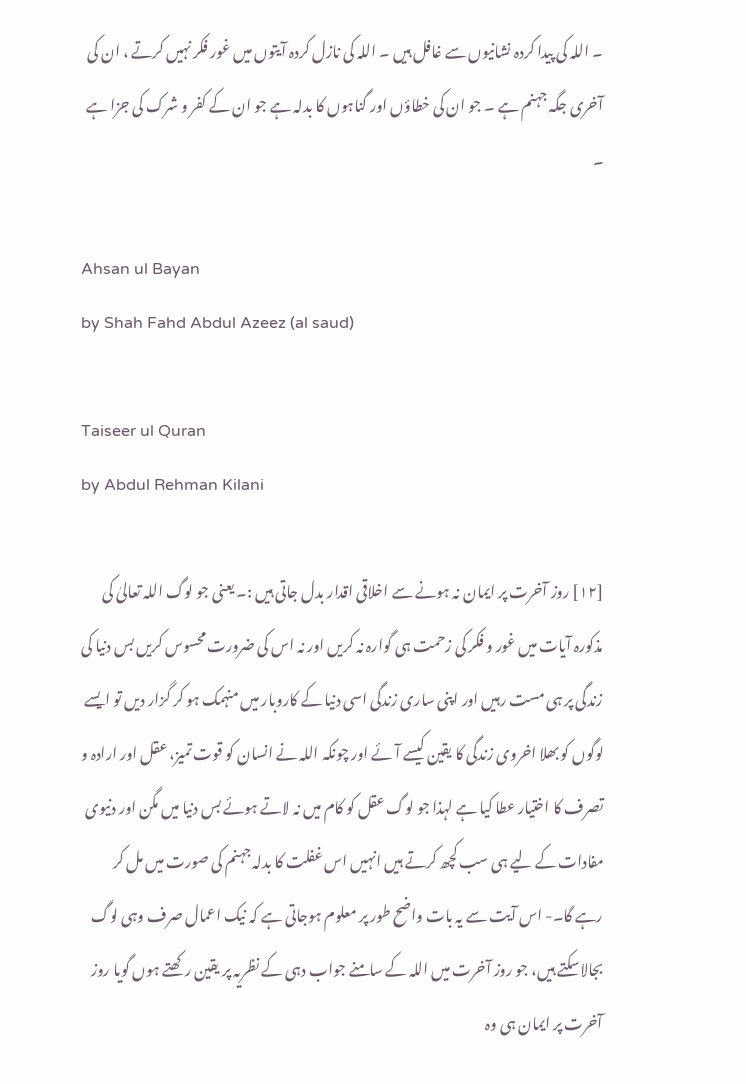۔ اللہ کی پیدا کردہ نشانیوں سے غافل ہیں ۔ اللہ کی نازل کردہ آیتوں میں غور فکر نہیں کرتے ، ان کی آخری جگہ جہنم ہے ۔ جو ان کی خطاؤں اور گناہوں کا بدلہ ہے جو ان کے کفر و شرک کی جزا ہے ۔

Ahsan ul Bayan
by Shah Fahd Abdul Azeez (al saud)

Taiseer ul Quran
by Abdul Rehman Kilani

[١٢] روز آخرت پر ایمان نہ ہونے سے اخلاقی اقدار بدل جاتی ہیں :۔ یعنی جو لوگ اللہ تعالیٰ کی مذکورہ آیات میں غور و فکر کی زحمت ہی گوارہ نہ کریں اور نہ اس کی ضرورت محسوس کریں بس دنیا کی زندگی پر ہی مست رہیں اور اپنی ساری زندگی اسی دنیا کے کاروبار میں منہمک ہو کر گزار دیں تو ایسے لوگوں کو بھلا اخروی زندگی کا یقین کیسے آئے اور چونکہ اللہ نے انسان کو قوت تمیز، عقل اور ارادہ و تصرف کا اختیار عطا کیا ہے لہذا جو لوگ عقل کو کام میں نہ لاتے ہوئے بس دنیا میں مگن اور دنیوی مفادات کے لیے ہی سب کچھ کرتے ہیں انہیں اس غفلت کا بدلہ جہنم کی صورت میں مل کر رہے گا۔- اس آیت سے یہ بات واضح طور پر معلوم ہوجاتی ہے کہ نیک اعمال صرف وہی لوگ بجالاسکتے ہیں، جو روز آخرت میں اللہ کے سامنے جواب دہی کے نظریہ پر یقین رکھتے ہوں گویا روز آخرت پر ایمان ہی وہ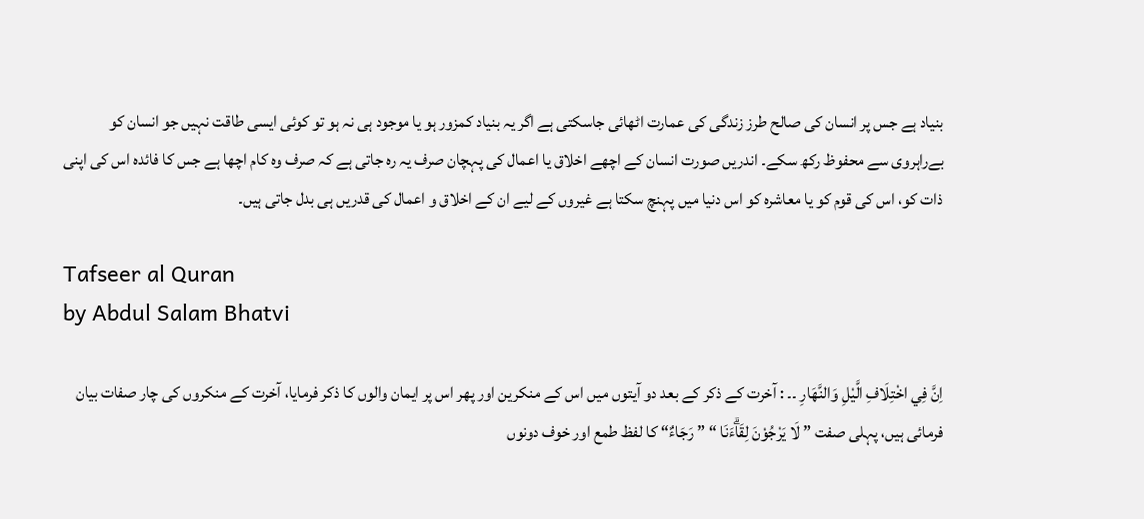بنیاد ہے جس پر انسان کی صالح طرز زندگی کی عمارت اٹھائی جاسکتی ہے اگر یہ بنیاد کمزور ہو یا موجود ہی نہ ہو تو کوئی ایسی طاقت نہیں جو انسان کو بےراہروی سے محفوظ رکھ سکے۔ اندریں صورت انسان کے اچھے اخلاق یا اعمال کی پہچان صرف یہ رہ جاتی ہے کہ صرف وہ کام اچھا ہے جس کا فائدہ اس کی اپنی ذات کو، اس کی قوم کو یا معاشرہ کو اس دنیا میں پہنچ سکتا ہے غیروں کے لیے ان کے اخلاق و اعمال کی قدریں ہی بدل جاتی ہیں۔

Tafseer al Quran
by Abdul Salam Bhatvi

اِنَّ فِي اخْتِلَافِ الَّيْلِ وَالنَّهَارِ ۔۔ : آخرت کے ذکر کے بعد دو آیتوں میں اس کے منکرین اور پھر اس پر ایمان والوں کا ذکر فرمایا، آخرت کے منکروں کی چار صفات بیان فرمائی ہیں، پہلی صفت ” لَا يَرْجُوْنَ لِقَاۗءَنَا “ ” رَجَاءٌ“ کا لفظ طمع اور خوف دونوں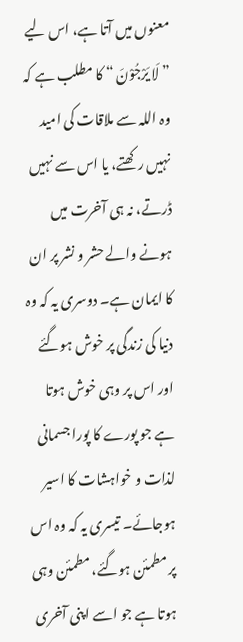معنوں میں آتا ہے، اس لیے ” لَا يَرْجُوْنَ “ کا مطلب ہے کہ وہ اللہ سے ملاقات کی امید نہیں رکھتے، یا اس سے نہیں ڈرتے، نہ ہی آخرت میں ہونے والے حشر و نشر پر ان کا ایمان ہے۔ دوسری یہ کہ وہ دنیا کی زندگی پر خوش ہوگئے اور اس پر وہی خوش ہوتا ہے جو پورے کا پورا جسمانی لذات و خواہشات کا اسیر ہوجائے۔ تیسری یہ کہ وہ اس پر مطمئن ہوگئے، مطمئن وہی ہوتا ہے جو اسے اپنی آخری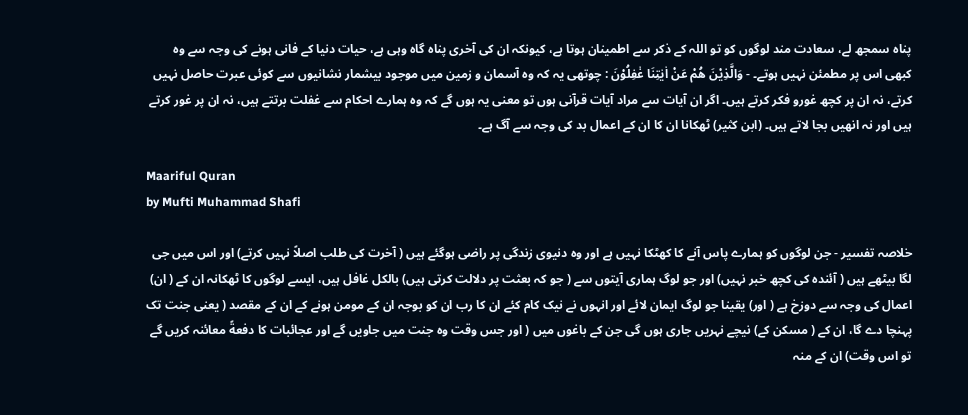پناہ سمجھ لے، سعادت مند لوگوں کو تو اللہ کے ذکر سے اطمینان ہوتا ہے، کیونکہ ان کی آخری پناہ گاہ وہی ہے، حیات دنیا کے فانی ہونے کی وجہ سے وہ کبھی اس پر مطمئن نہیں ہوتے۔ - وَالَّذِيْنَ ھُمْ عَنْ اٰيٰتِنَا غٰفِلُوْنَ : چوتھی یہ کہ وہ آسمان و زمین میں موجود بیشمار نشانیوں سے کوئی عبرت حاصل نہیں کرتے، نہ ان پر کچھ غورو فکر کرتے ہیں۔ اگر ان آیات سے مراد آیات قرآنی ہوں تو معنی یہ ہوں گے کہ وہ ہمارے احکام سے غفلت برتتے ہیں، نہ ان پر غور کرتے ہیں اور نہ انھیں بجا لاتے ہیں۔ (ابن کثیر) ٹھکانا ان کا ان کے اعمال بد کی وجہ سے آگ ہے۔

Maariful Quran
by Mufti Muhammad Shafi

خلاصہ تفسیر - جن لوگوں کو ہمارے پاس آنے کا کھٹکا نہیں ہے اور وہ دنیوی زندگی پر راضی ہوگئے ہیں ( آخرت کی طلب اصلاً نہیں کرتے) اور اس میں جی لگا بیٹھے ہیں ( آئندہ کی کچھ خبر نہیں) اور جو لوگ ہماری آیتوں سے ( جو کہ بعثت پر دلالت کرتی ہیں) بالکل غافل ہیں، ایسے لوگوں کا ٹھکانہ ان کے ( ان) اعمال کی وجہ سے دوزخ ہے ( اور) یقینا جو لوگ ایمان لائے اور انہوں نے نیک کام کئے ان کا رب ان کو بوجہ ان کے مومن ہونے کے ان کے مقصد ( یعنی جنت تک پہنچا دے گا، ان کے ( مسکن کے) نیچے نہریں جاری ہوں گی جن کے باغوں میں ( اور جس وقت وہ جنت میں جاویں گے اور عجائبات کا دفعةً معائنہ کریں گے تو اس وقت) ان کے منہ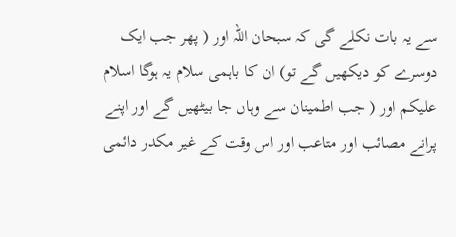سے یہ بات نکلے گی کہ سبحان اللہ اور ( پھر جب ایک دوسرے کو دیکھیں گے تو) ان کا باہمی سلام یہ ہوگا اسلام علیکم اور ( جب اطمینان سے وہاں جا بیٹھیں گے اور اپنے پرانے مصائب اور متاعب اور اس وقت کے غیر مکدر دائمی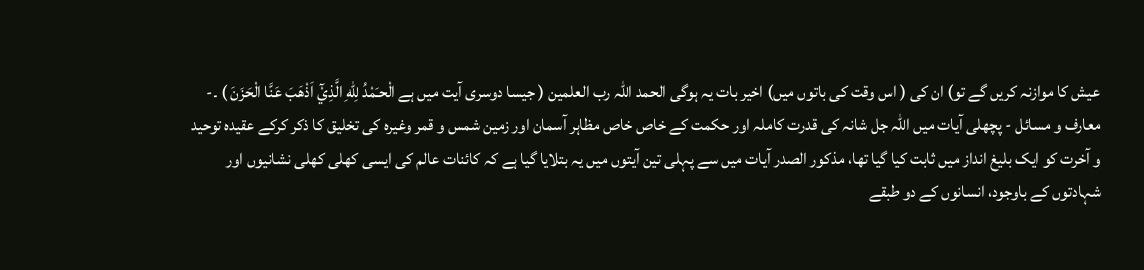عیش کا موازنہ کریں گے تو) ان کی ( اس وقت کی باتوں میں) اخیر بات یہ ہوگی الحمد اللہ رب العلمین ( جیسا دوسری آیت میں ہے الْحـَمْدُ لِلّٰهِ الَّذِيْٓ اَذْهَبَ عَنَّا الْحَزَنَ ) ۔- معارف و مسائل - پچھلی آیات میں اللہ جل شانہ کی قدرت کاملہ اور حکمت کے خاص خاص مظاہر آسمان اور زمین شمس و قمر وغیرہ کی تخلیق کا ذکر کرکے عقیدہ توحید و آخرت کو ایک بلیغ انداز میں ثابت کیا گیا تھا، مذکور الصدر آیات میں سے پہلی تین آیتوں میں یہ بتلایا گیا ہے کہ کائنات عالم کی ایسی کھلی کھلی نشانیوں اور شہادتوں کے باوجود، انسانوں کے دو طبقے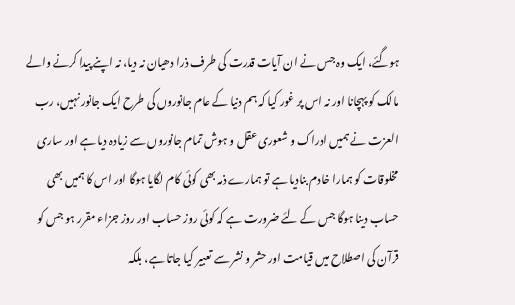ہوگئے، ایک وہ جس نے ان آیات قدرت کی طرف ذرا دھیان نہ دیا، نہ اپنے پیدا کرنے والے مالک کو پہچانا اور نہ اس پر غور کیا کہ ہم دنیا کے عام جانوروں کی طرح ایک جانور نہیں، رب العزت نے ہمیں ادراک و شعوری عقل و ہوش تمام جانوروں سے زیادہ دیا ہے اور ساری مخلوقات کو ہمارا خادم بنادیا ہے تو ہمارے ذمہ بھی کوئی کام لگایا ہوگا اور اس کا ہمیں بھی حساب دینا ہوگا جس کے لئے ضرورت ہے کہ کوئی روز حساب اور روز جزاء مقرر ہو جس کو قرآن کی اصطلاح میں قیامت اور حشر و نشر سے تعبیر کیا جاتا ہے، بلکہ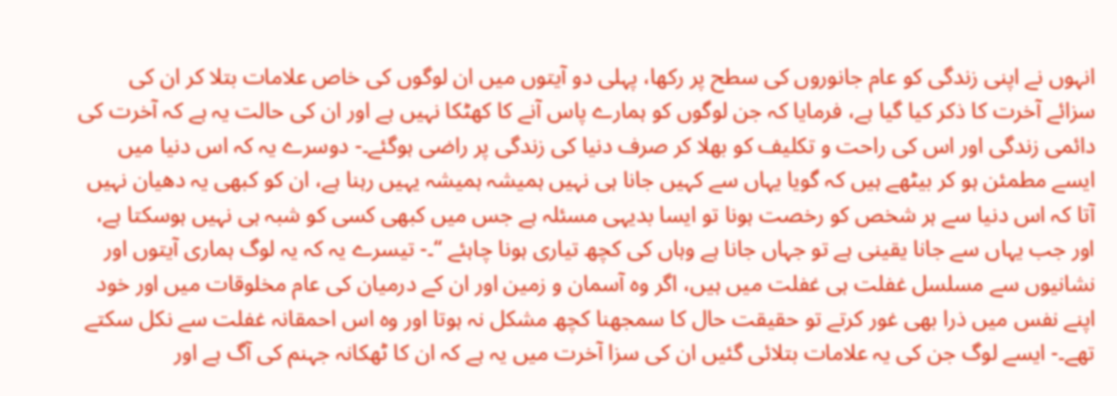انہوں نے اپنی زندگی کو عام جانوروں کی سطح پر رکھا، پہلی دو آیتوں میں ان لوگوں کی خاص علامات بتلا کر ان کی سزائے آخرت کا ذکر کیا گیا ہے، فرمایا کہ جن لوگوں کو ہمارے پاس آنے کا کھٹکا نہیں ہے اور ان کی حالت یہ ہے کہ آخرت کی دائمی زندگی اور اس کی راحت و تکلیف کو بھلا کر صرف دنیا کی زندگی پر راضی ہوگئے۔- دوسرے یہ کہ اس دنیا میں ایسے مطمئن ہو کر بیٹھے ہیں کہ گویا یہاں سے کہیں جانا ہی نہیں ہمیشہ ہمیشہ یہیں رہنا ہے، ان کو کبھی یہ دھیان نہیں آتا کہ اس دنیا سے ہر شخص کو رخصت ہونا تو ایسا بدیہی مسئلہ ہے جس میں کبھی کسی کو شبہ ہی نہیں ہوسکتا ہے، اور جب یہاں سے جانا یقینی ہے تو جہاں جانا ہے وہاں کی کچھ تیاری ہونا چاہئے “۔- تیسرے یہ کہ یہ لوگ ہماری آیتوں اور نشانیوں سے مسلسل غفلت ہی غفلت میں ہیں، اگر وہ آسمان و زمین اور ان کے درمیان کی عام مخلوقات میں اور خود اپنے نفس میں ذرا بھی غور کرتے تو حقیقت حال کا سمجھنا کچھ مشکل نہ ہوتا اور وہ اس احمقانہ غفلت سے نکل سکتے تھے۔- ایسے لوگ جن کی یہ علامات بتلائی گئیں ان کی سزا آخرت میں یہ ہے کہ ان کا ٹھکانہ جہنم کی آگ ہے اور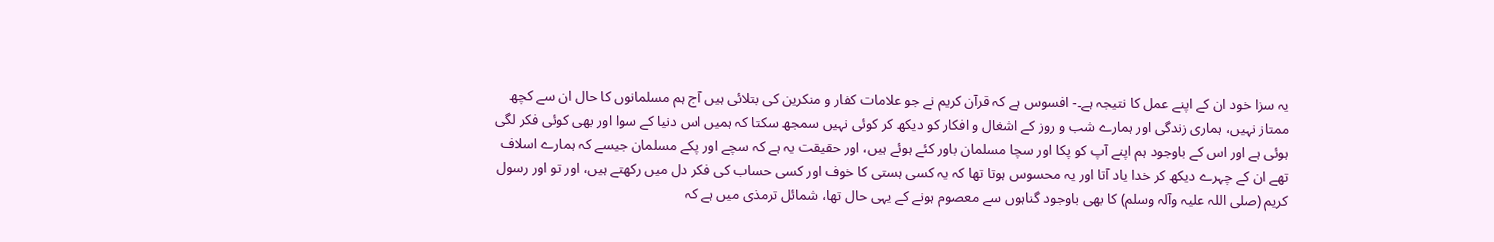یہ سزا خود ان کے اپنے عمل کا نتیجہ ہے۔- افسوس ہے کہ قرآن کریم نے جو علامات کفار و منکرین کی بتلائی ہیں آج ہم مسلمانوں کا حال ان سے کچھ ممتاز نہیں، ہماری زندگی اور ہمارے شب و روز کے اشغال و افکار کو دیکھ کر کوئی نہیں سمجھ سکتا کہ ہمیں اس دنیا کے سوا اور بھی کوئی فکر لگی ہوئی ہے اور اس کے باوجود ہم اپنے آپ کو پکا اور سچا مسلمان باور کئے ہوئے ہیں، اور حقیقت یہ ہے کہ سچے اور پکے مسلمان جیسے کہ ہمارے اسلاف تھے ان کے چہرے دیکھ کر خدا یاد آتا اور یہ محسوس ہوتا تھا کہ یہ کسی ہستی کا خوف اور کسی حساب کی فکر دل میں رکھتے ہیں، اور تو اور رسول کریم (صلی اللہ علیہ وآلہ وسلم) کا بھی باوجود گناہوں سے معصوم ہونے کے یہی حال تھا، شمائل ترمذی میں ہے کہ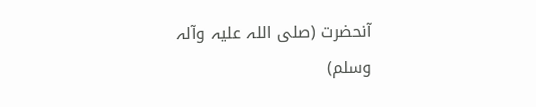آنحضرت (صلی اللہ علیہ وآلہ وسلم)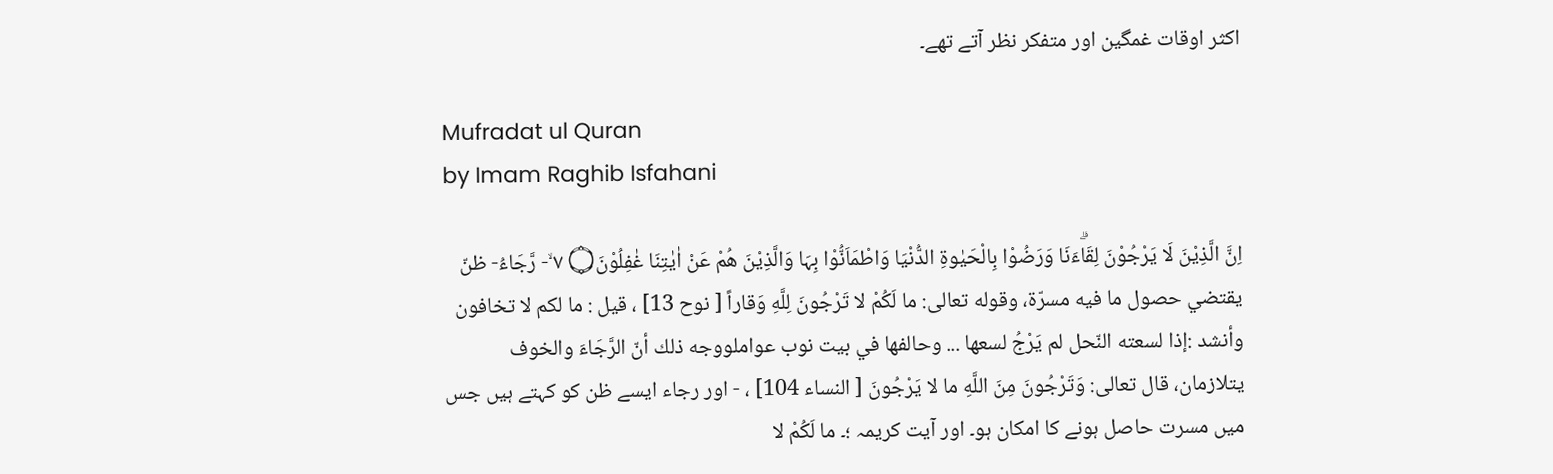اکثر اوقات غمگین اور متفکر نظر آتے تھے۔

Mufradat ul Quran
by Imam Raghib Isfahani

اِنَّ الَّذِيْنَ لَا يَرْجُوْنَ لِقَاۗءَنَا وَرَضُوْا بِالْحَيٰوۃِ الدُّنْيَا وَاطْمَاَنُّوْا بِہَا وَالَّذِيْنَ ھُمْ عَنْ اٰيٰتِنَا غٰفِلُوْنَ۝ ٧ ۙ- رَّجَاءُ- ظنّ يقتضي حصول ما فيه مسرّة، وقوله تعالی: ما لَكُمْ لا تَرْجُونَ لِلَّهِ وَقاراً [ نوح 13] ، قيل : ما لکم لا تخافون وأنشد :إذا لسعته النّحل لم يَرْجُ لسعها ... وحالفها في بيت نوب عواملووجه ذلك أنّ الرَّجَاءَ والخوف يتلازمان، قال تعالی: وَتَرْجُونَ مِنَ اللَّهِ ما لا يَرْجُونَ [ النساء 104] ، - اور رجاء ایسے ظن کو کہتے ہیں جس میں مسرت حاصل ہونے کا امکان ہو۔ اور آیت کریمہ ؛۔ ما لَكُمْ لا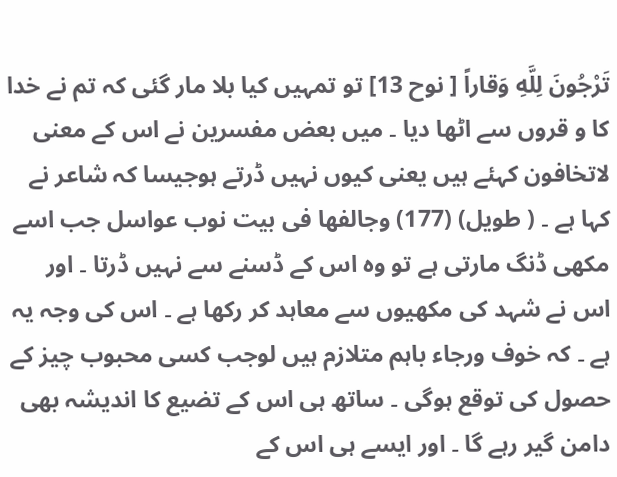تَرْجُونَ لِلَّهِ وَقاراً [ نوح 13] تو تمہیں کیا بلا مار گئی کہ تم نے خدا کا و قروں سے اٹھا دیا ۔ میں بعض مفسرین نے اس کے معنی لاتخافون کہئے ہیں یعنی کیوں نہیں ڈرتے ہوجیسا کہ شاعر نے کہا ہے ۔ ( طویل) (177) وجالفھا فی بیت نوب عواسل جب اسے مکھی ڈنگ مارتی ہے تو وہ اس کے ڈسنے سے نہیں ڈرتا ۔ اور اس نے شہد کی مکھیوں سے معاہد کر رکھا ہے ۔ اس کی وجہ یہ ہے ۔ کہ خوف ورجاء باہم متلازم ہیں لوجب کسی محبوب چیز کے حصول کی توقع ہوگی ۔ ساتھ ہی اس کے تضیع کا اندیشہ بھی دامن گیر رہے گا ۔ اور ایسے ہی اس کے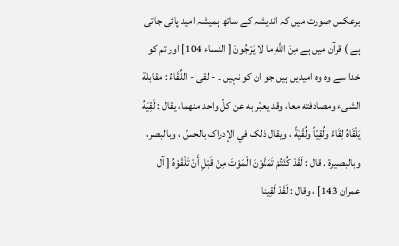برعکس صورت میں کہ اندیشہ کے ساتھ ہمیشہ امید پائی جاتی ہے ) قرآن میں ہے مِنَ اللَّهِ ما لا يَرْجُونَ [ النساء 104] اور تم کو خدا سے وہ وہ امیدیں ہیں جو ان کو نہیں ۔ - لقی - اللِّقَاءُ : مقابلة الشیء ومصادفته معا، وقد يعبّر به عن کلّ واحد منهما، يقال : لَقِيَهُ يَلْقَاهُ لِقَاءً ولُقِيّاً ولُقْيَةً ، ويقال ذلک في الإدراک بالحسّ ، وبالبصر، وبالبصیرة . قال : لَقَدْ كُنْتُمْ تَمَنَّوْنَ الْمَوْتَ مِنْ قَبْلِ أَنْ تَلْقَوْهُ [ آل عمران 143] ، وقال : لَقَدْ لَقِينا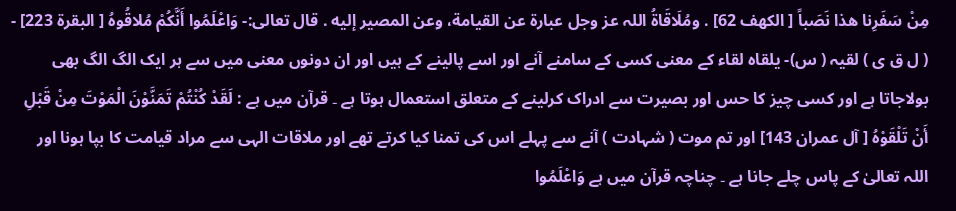مِنْ سَفَرِنا هذا نَصَباً [ الكهف 62] . ومُلَاقَاةُ اللہ عز وجل عبارة عن القیامة، وعن المصیر إليه . قال تعالی:- وَاعْلَمُوا أَنَّكُمْ مُلاقُوهُ [ البقرة 223] - ( ل ق ی ) لقیہ ( س)- یلقاہ لقاء کے معنی کسی کے سامنے آنے اور اسے پالینے کے ہیں اور ان دونوں معنی میں سے ہر ایک الگ الگ بھی بولاجاتا ہے اور کسی چیز کا حس اور بصیرت سے ادراک کرلینے کے متعلق استعمال ہوتا ہے ۔ قرآن میں ہے : لَقَدْ كُنْتُمْ تَمَنَّوْنَ الْمَوْتَ مِنْ قَبْلِ أَنْ تَلْقَوْهُ [ آل عمران 143] اور تم موت ( شہادت ) آنے سے پہلے اس کی تمنا کیا کرتے تھے اور ملاقات الہی سے مراد قیامت کا بپا ہونا اور اللہ تعالیٰ کے پاس چلے جانا ہے ۔ چناچہ قرآن میں ہے وَاعْلَمُوا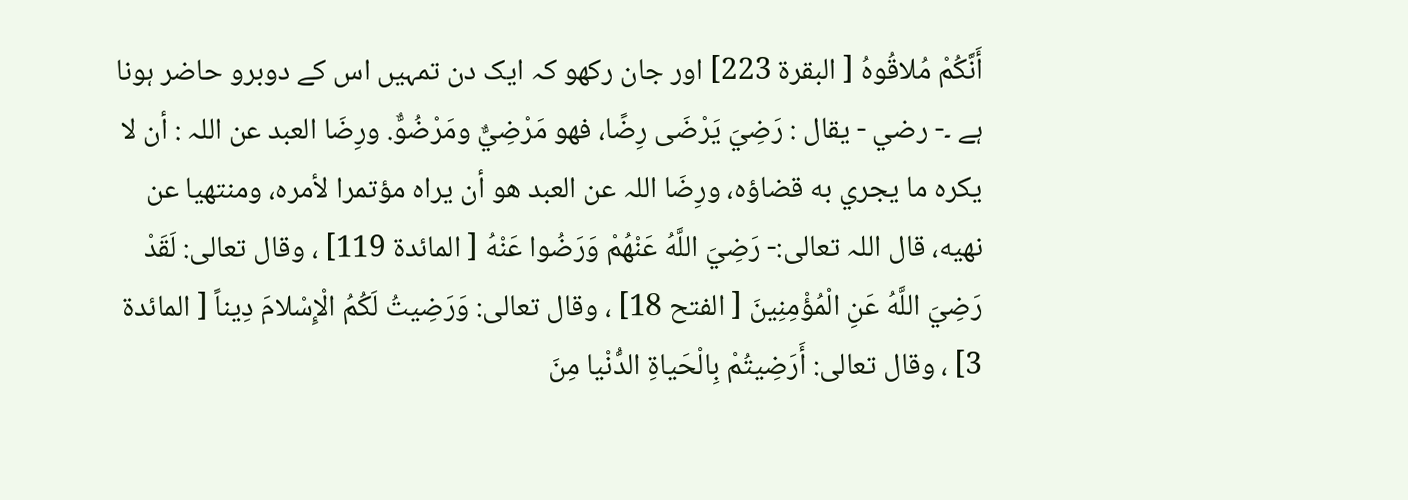أَنَّكُمْ مُلاقُوهُ [ البقرة 223] اور جان رکھو کہ ایک دن تمہیں اس کے دوبرو حاضر ہونا ہے ۔- رضي - يقال : رَضِيَ يَرْضَى رِضًا، فهو مَرْضِيٌّ ومَرْضُوٌّ. ورِضَا العبد عن اللہ : أن لا يكره ما يجري به قضاؤه، ورِضَا اللہ عن العبد هو أن يراه مؤتمرا لأمره، ومنتهيا عن نهيه، قال اللہ تعالی:- رَضِيَ اللَّهُ عَنْهُمْ وَرَضُوا عَنْهُ [ المائدة 119] ، وقال تعالی: لَقَدْ رَضِيَ اللَّهُ عَنِ الْمُؤْمِنِينَ [ الفتح 18] ، وقال تعالی: وَرَضِيتُ لَكُمُ الْإِسْلامَ دِيناً [ المائدة 3] ، وقال تعالی: أَرَضِيتُمْ بِالْحَياةِ الدُّنْيا مِنَ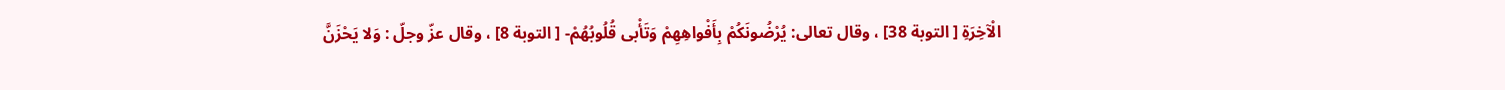الْآخِرَةِ [ التوبة 38] ، وقال تعالی: يُرْضُونَكُمْ بِأَفْواهِهِمْ وَتَأْبى قُلُوبُهُمْ- [ التوبة 8] ، وقال عزّ وجلّ : وَلا يَحْزَنَّ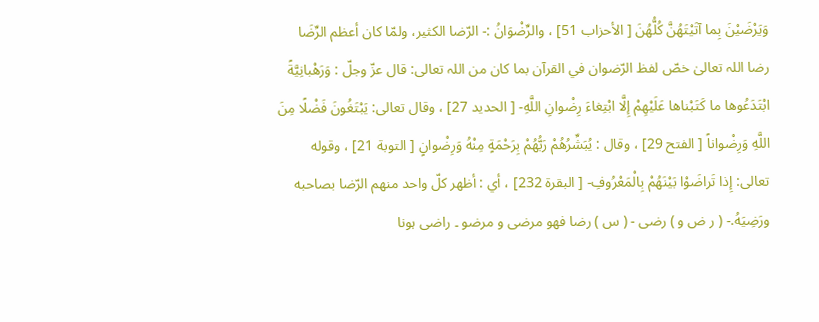وَيَرْضَيْنَ بِما آتَيْتَهُنَّ كُلُّهُنَ [ الأحزاب 51] ، والرِّضْوَانُ :- الرّضا الکثير، ولمّا کان أعظم الرِّضَا رضا اللہ تعالیٰ خصّ لفظ الرّضوان في القرآن بما کان من اللہ تعالی: قال عزّ وجلّ : وَرَهْبانِيَّةً ابْتَدَعُوها ما كَتَبْناها عَلَيْهِمْ إِلَّا ابْتِغاءَ رِضْوانِ اللَّهِ- [ الحدید 27] ، وقال تعالی: يَبْتَغُونَ فَضْلًا مِنَ اللَّهِ وَرِضْواناً [ الفتح 29] ، وقال : يُبَشِّرُهُمْ رَبُّهُمْ بِرَحْمَةٍ مِنْهُ وَرِضْوانٍ [ التوبة 21] ، وقوله تعالی: إِذا تَراضَوْا بَيْنَهُمْ بِالْمَعْرُوفِ- [ البقرة 232] ، أي : أظهر كلّ واحد منهم الرّضا بصاحبه ورَضِيَهُ.- ( ر ض و ) رضی - ( س ) رضا فھو مرضی و مرضو ۔ راضی ہونا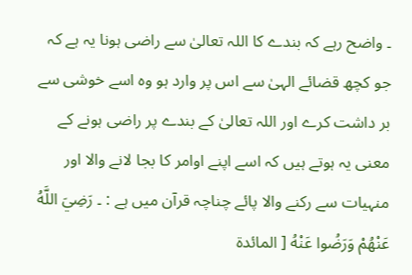۔ واضح رہے کہ بندے کا اللہ تعالیٰ سے راضی ہونا یہ ہے کہ جو کچھ قضائے الہیٰ سے اس پر وارد ہو وہ اسے خوشی سے بر داشت کرے اور اللہ تعالیٰ کے بندے پر راضی ہونے کے معنی یہ ہوتے ہیں کہ اسے اپنے اوامر کا بجا لانے والا اور منہیات سے رکنے والا پائے چناچہ قرآن میں ہے : ۔ رَضِيَ اللَّهُ عَنْهُمْ وَرَضُوا عَنْهُ [ المائدة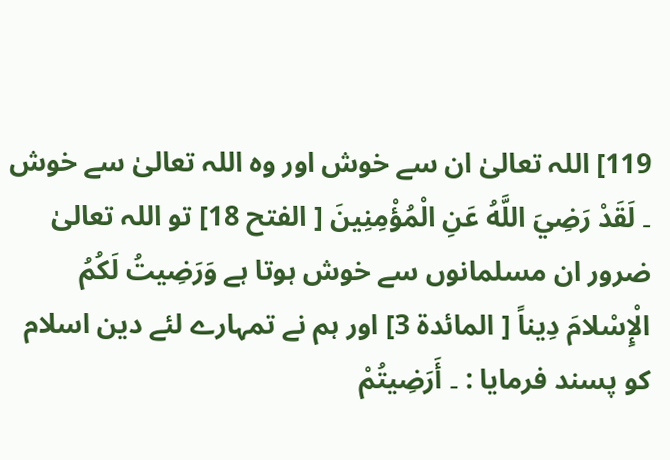119] اللہ تعالیٰ ان سے خوش اور وہ اللہ تعالیٰ سے خوش ۔ لَقَدْ رَضِيَ اللَّهُ عَنِ الْمُؤْمِنِينَ [ الفتح 18] تو اللہ تعالیٰ ضرور ان مسلمانوں سے خوش ہوتا ہے وَرَضِيتُ لَكُمُ الْإِسْلامَ دِيناً [ المائدة 3] اور ہم نے تمہارے لئے دین اسلام کو پسند فرمایا : ۔ أَرَضِيتُمْ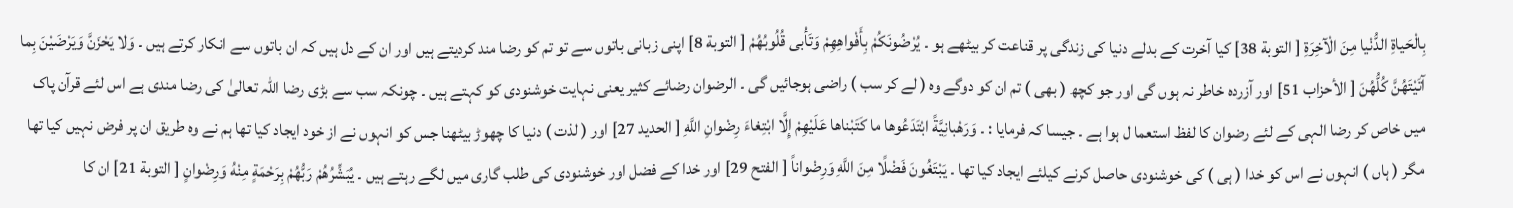بِالْحَياةِ الدُّنْيا مِنَ الْآخِرَةِ [ التوبة 38] کیا آخرت کے بدلے دنیا کی زندگی پر قناعت کر بیٹھے ہو ۔ يُرْضُونَكُمْ بِأَفْواهِهِمْ وَتَأْبى قُلُوبُهُمْ [ التوبة 8] اپنی زبانی باتوں سے تو تم کو رضا مند کردیتے ہیں اور ان کے دل ہیں کہ ان باتوں سے انکار کرتے ہیں ۔ وَلا يَحْزَنَّ وَيَرْضَيْنَ بِما آتَيْتَهُنَّ كُلُّهُنَ [ الأحزاب 51] اور آزردہ خاطر نہ ہوں گی اور جو کچھ ( بھی ) تم ان کو دوگے وہ ( لے کر سب ) راضی ہوجائیں گی ۔ الرضوان رضائے کثیر یعنی نہایت خوشنودی کو کہتے ہیں ۔ چونکہ سب سے بڑی رضا اللہ تعالیٰ کی رضا مندی ہے اس لئے قرآن پاک میں خاص کر رضا الہی کے لئے رضوان کا لفظ استعما ل ہوا ہے ۔ جیسا کہ فرمایا : ۔ وَرَهْبانِيَّةً ابْتَدَعُوها ما كَتَبْناها عَلَيْهِمْ إِلَّا ابْتِغاءَ رِضْوانِ اللَّهِ [ الحدید 27] اور ( لذت ) دنیا کا چھوڑ بیٹھنا جس کو انہوں نے از خود ایجاد کیا تھا ہم نے وہ طریق ان پر فرض نہیں کیا تھا مگر ( ہاں ) انہوں نے اس کو خدا ( ہی ) کی خوشنودی حاصل کرنے کیلئے ایجاد کیا تھا ۔ يَبْتَغُونَ فَضْلًا مِنَ اللَّهِ وَرِضْواناً [ الفتح 29] اور خدا کے فضل اور خوشنودی کی طلب گاری میں لگے رہتے ہیں ۔ يُبَشِّرُهُمْ رَبُّهُمْ بِرَحْمَةٍ مِنْهُ وَرِضْوانٍ [ التوبة 21] ان کا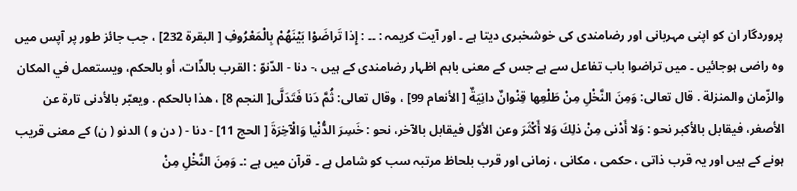پروردگار ان کو اپنی مہربانی اور رضامندی کی خوشخبری دیتا ہے ۔ اور آیت کریمہ : ۔۔ : إِذا تَراضَوْا بَيْنَهُمْ بِالْمَعْرُوفِ [ البقرة 232] ، جب جائز طور پر آپس میں وہ راضی ہوجائیں ۔ میں تراضوا باب تفاعل سے ہے جس کے معنی باہم اظہار رضامندی کے ہیں ،- دنا - الدّنوّ : القرب بالذّات، أو بالحکم، ويستعمل في المکان والزّمان والمنزلة . قال تعالی: وَمِنَ النَّخْلِ مِنْ طَلْعِها قِنْوانٌ دانِيَةٌ [ الأنعام 99] ، وقال تعالی: ثُمَّ دَنا فَتَدَلَّى[ النجم 8] ، هذا بالحکم . ويعبّر بالأدنی تارة عن الأصغر، فيقابل بالأكبر نحو : وَلا أَدْنى مِنْ ذلِكَ وَلا أَكْثَرَ وعن الأوّل فيقابل بالآخر، نحو : خَسِرَ الدُّنْيا وَالْآخِرَةَ [ الحج 11] - دنا - ( دن و ) الدنو ( ن) کے معنی قریب ہونے کے ہیں اور یہ قرب ذاتی ، حکمی ، مکانی ، زمانی اور قرب بلحاظ مرتبہ سب کو شامل ہے ۔ قرآن میں ہے :۔ وَمِنَ النَّخْلِ مِنْ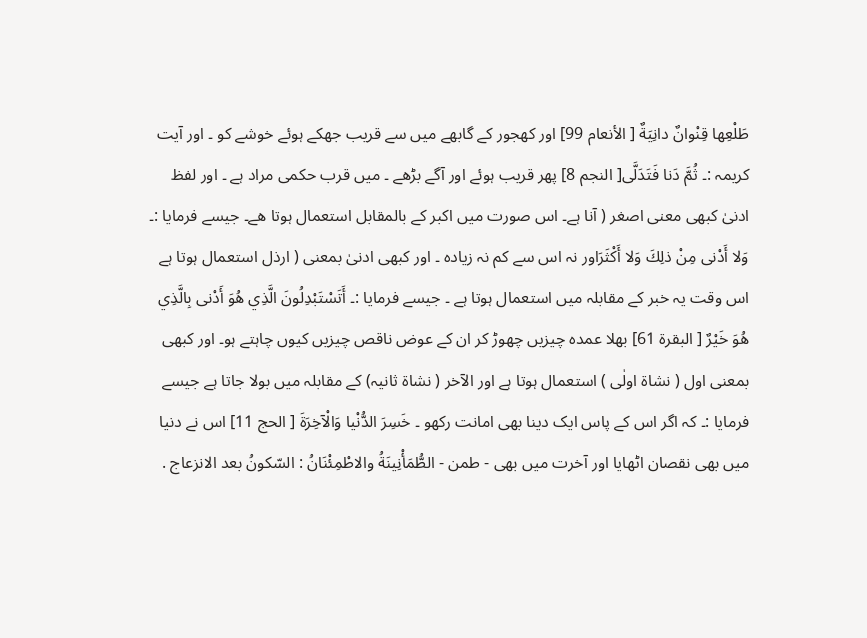طَلْعِها قِنْوانٌ دانِيَةٌ [ الأنعام 99] اور کھجور کے گابھے میں سے قریب جھکے ہوئے خوشے کو ۔ اور آیت کریمہ :۔ ثُمَّ دَنا فَتَدَلَّى[ النجم 8] پھر قریب ہوئے اور آگے بڑھے ۔ میں قرب حکمی مراد ہے ۔ اور لفظ ادنیٰ کبھی معنی اصغر ( آنا ہے۔ اس صورت میں اکبر کے بالمقابل استعمال ہوتا هے۔ جیسے فرمایا :۔ وَلا أَدْنى مِنْ ذلِكَ وَلا أَكْثَرَاور نہ اس سے کم نہ زیادہ ۔ اور کبھی ادنیٰ بمعنی ( ارذل استعمال ہوتا ہے اس وقت یہ خبر کے مقابلہ میں استعمال ہوتا ہے ۔ جیسے فرمایا :۔ أَتَسْتَبْدِلُونَ الَّذِي هُوَ أَدْنى بِالَّذِي هُوَ خَيْرٌ [ البقرة 61] بھلا عمدہ چیزیں چھوڑ کر ان کے عوض ناقص چیزیں کیوں چاہتے ہو۔ اور کبھی بمعنی اول ( نشاۃ اولٰی ) استعمال ہوتا ہے اور الآخر ( نشاۃ ثانیہ) کے مقابلہ میں بولا جاتا ہے جیسے فرمایا :۔ کہ اگر اس کے پاس ایک دینا بھی امانت رکھو ۔ خَسِرَ الدُّنْيا وَالْآخِرَةَ [ الحج 11] اس نے دنیا میں بھی نقصان اٹھایا اور آخرت میں بھی - طمن - الطُّمَأْنِينَةُ والاطْمِئْنَانُ : السّكونُ بعد الانزعاج .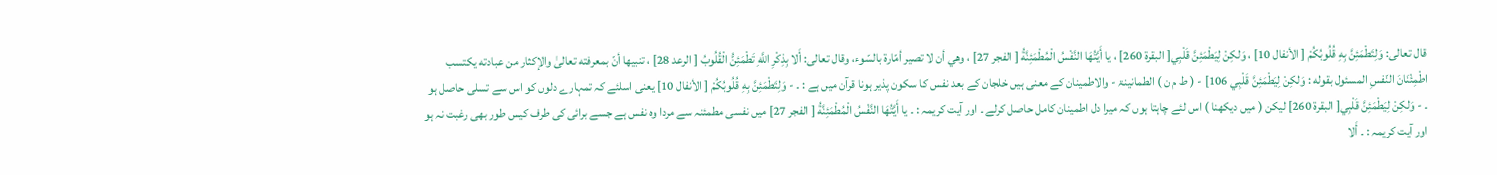قال تعالی: وَلِتَطْمَئِنَّ بِهِ قُلُوبُكُمْ [ الأنفال 10] ، وَلكِنْ لِيَطْمَئِنَّ قَلْبِي[ البقرة 260] ، يا أَيَّتُهَا النَّفْسُ الْمُطْمَئِنَّةُ [ الفجر 27] ، وهي أن لا تصیر أمّارة بالسّوء، وقال تعالی: أَلا بِذِكْرِ اللَّهِ تَطْمَئِنُّ الْقُلُوبُ [ الرعد 28] ، تنبيها أنّ بمعرفته تعالیٰ والإکثار من عبادته يکتسب اطْمِئْنَانَ النّفسِ المسئول بقوله : وَلكِنْ لِيَطْمَئِنَّ قَلْبِي 106] - ( ط م ن ) الطمانینۃ - والاطمینان کے معنی ہیں خلجان کے بعد نفس کا سکون پذیر ہونا قرآن میں ہے : ۔ - وَلِتَطْمَئِنَّ بِهِ قُلُوبُكُمْ [ الأنفال 10] یعنی اسلئے کہ تمہارے دلوں کو اس سے تسلی حاصل ہو ۔ - وَلكِنْ لِيَطْمَئِنَّ قَلْبِي[ البقرة 260] لیکن ( میں دیکھنا ) اس لئے چاہتا ہوں کہ میرا دل اطمینان کامل حاصل کرلے ۔ اور آیت کریمہ : ۔ يا أَيَّتُهَا النَّفْسُ الْمُطْمَئِنَّةُ [ الفجر 27] میں نفسی مطمئنہ سے مردا وہ نفس ہے جسے برائی کی طرف کیس طور بھی رغبت نہ ہو اور آیت کریمہ : ۔ أَلا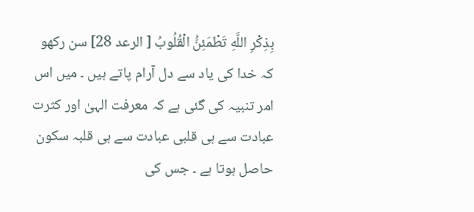بِذِكْرِ اللَّهِ تَطْمَئِنُّ الْقُلُوبُ [ الرعد 28] سن رکھو کہ خدا کی یاد سے دل آرام پاتے ہیں ۔ میں اس امر تنبیہ کی گئی ہے کہ معرفت الہیٰ اور کثرت عبادت سے ہی قلبی عبادت سے ہی قلبہ سکون حاصل ہوتا ہے ۔ جس کی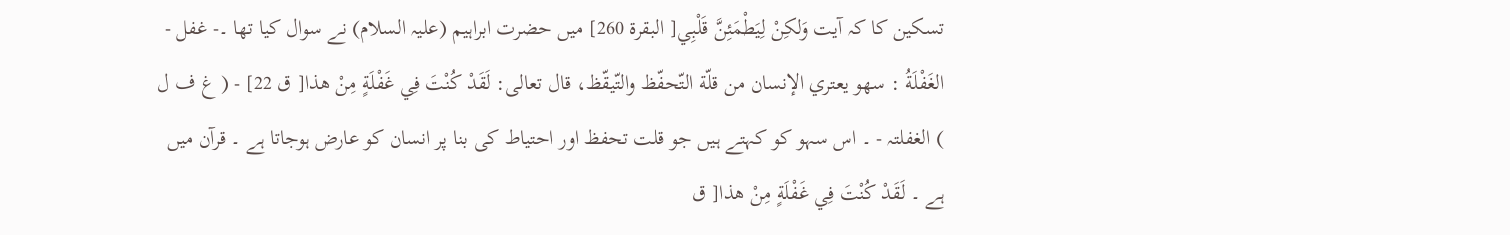تسکین کا کہ آیت وَلكِنْ لِيَطْمَئِنَّ قَلْبِي[ البقرة 260] میں حضرت ابراہیم (علیہ السلام) نے سوال کیا تھا ۔- غفل - الغَفْلَةُ : سهو يعتري الإنسان من قلّة التّحفّظ والتّيقّظ، قال تعالی: لَقَدْ كُنْتَ فِي غَفْلَةٍ مِنْ هذا[ ق 22] - ( غ ف ل ) الغفلتہ - ۔ اس سہو کو کہتے ہیں جو قلت تحفظ اور احتیاط کی بنا پر انسان کو عارض ہوجاتا ہے ۔ قرآن میں ہے ۔ لَقَدْ كُنْتَ فِي غَفْلَةٍ مِنْ هذا[ ق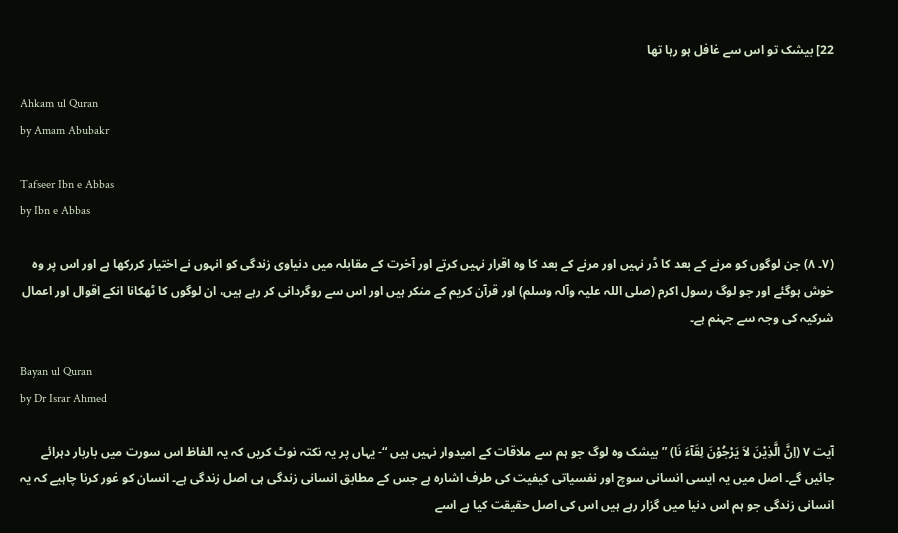22] بیشک تو اس سے غافل ہو رہا تھا

Ahkam ul Quran
by Amam Abubakr

Tafseer Ibn e Abbas
by Ibn e Abbas

(٧۔ ٨) جن لوگوں کو مرنے کے بعد کا ڈر نہیں اور مرنے کے بعد کا وہ اقرار نہیں کرتے اور آخرت کے مقابلہ میں دنیاوی زندگی کو انہوں نے اختیار کررکھا ہے اور اس پر وہ خوش ہوگئے اور جو لوگ رسول اکرم (صلی اللہ علیہ وآلہ وسلم) اور قرآن کریم کے منکر ہیں اور اس سے روگردانی کر رہے ہیں، ان لوگوں کا ٹھکانا انکے اقوال اور اعمال شرکیہ کی وجہ سے جہنم ہے۔

Bayan ul Quran
by Dr Israr Ahmed

آیت ٧ (اِنَّ الَّذِیْنَ لاَ یَرْجُوْنَ لِقَآءَ نَا) ” بیشک وہ لوگ جو ہم سے ملاقات کے امیدوار نہیں ہیں “- یہاں پر یہ نکتہ نوٹ کریں کہ یہ الفاظ اس سورت میں باربار دہرائے جائیں گے۔ اصل میں یہ ایسی انسانی سوچ اور نفسیاتی کیفیت کی طرف اشارہ ہے جس کے مطابق انسانی زندگی ہی اصل زندگی ہے۔ انسان کو غور کرنا چاہیے کہ یہ انسانی زندگی جو ہم اس دنیا میں گزار رہے ہیں اس کی اصل حقیقت کیا ہے اسے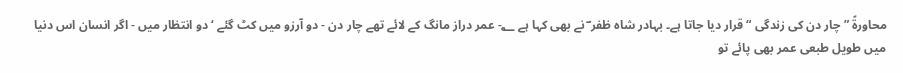محاورۃً ” چار دن کی زندگی “ قرار دیا جاتا ہے۔ بہادر شاہ ظفر ؔ نے بھی کہا ہے ؂- عمر دراز مانگ کے لائے تھے چار دن - دو آرزو میں کٹ گئے ‘ دو انتظار میں - اگر انسان اس دنیا میں طویل طبعی عمر بھی پائے تو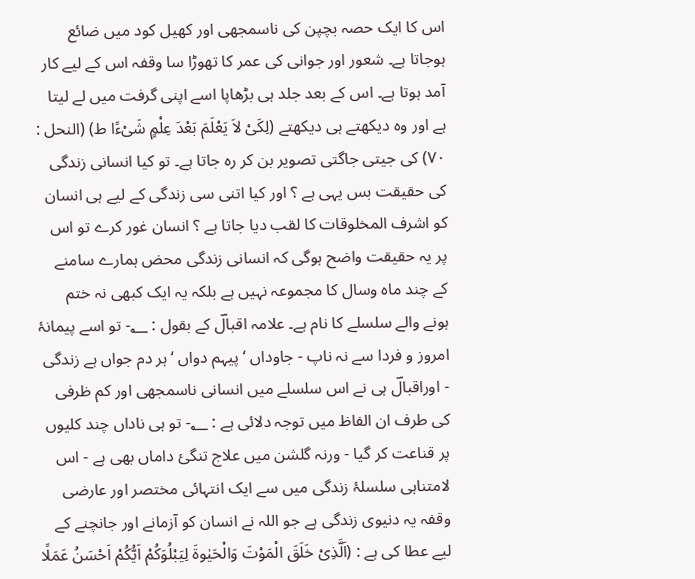اس کا ایک حصہ بچپن کی ناسمجھی اور کھیل کود میں ضائع ہوجاتا ہے۔ شعور اور جوانی کی عمر کا تھوڑا سا وقفہ اس کے لیے کار آمد ہوتا ہے۔ اس کے بعد جلد ہی بڑھاپا اسے اپنی گرفت میں لے لیتا ہے اور وہ دیکھتے ہی دیکھتے (لِکَیْ لاَ یَعْلَمَ بَعْدَ عِلْمٍ شَیْءًا ط) (النحل : ٧٠) کی جیتی جاگتی تصویر بن کر رہ جاتا ہے۔ تو کیا انسانی زندگی کی حقیقت بس یہی ہے ؟ اور کیا اتنی سی زندگی کے لیے ہی انسان کو اشرف المخلوقات کا لقب دیا جاتا ہے ؟ انسان غور کرے تو اس پر یہ حقیقت واضح ہوگی کہ انسانی زندگی محض ہمارے سامنے کے چند ماہ وسال کا مجموعہ نہیں ہے بلکہ یہ ایک کبھی نہ ختم ہونے والے سلسلے کا نام ہے۔ علامہ اقبالؔ کے بقول : ؂- تو اسے پیمانۂ امروز و فردا سے نہ ناپ - جاوداں ‘ پیہم دواں ‘ ہر دم جواں ہے زندگی - اوراقبالؔ ہی نے اس سلسلے میں انسانی ناسمجھی اور کم ظرفی کی طرف ان الفاظ میں توجہ دلائی ہے : ؂- تو ہی ناداں چند کلیوں پر قناعت کر گیا - ورنہ گلشن میں علاج تنگئ داماں بھی ہے - اس لامتناہی سلسلۂ زندگی میں سے ایک انتہائی مختصر اور عارضی وقفہ یہ دنیوی زندگی ہے جو اللہ نے انسان کو آزمانے اور جانچنے کے لیے عطا کی ہے : (اَلَّذِیْ خَلَقَ الْمَوْتَ وَالْحَیٰوۃَ لِیَبْلُوَکُمْ اَیُّکُمْ اَحْسَنُ عَمَلًا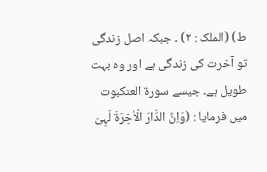ط) (الملک : ٢) ۔ جبکہ اصل زندگی تو آخرت کی زندگی ہے اور وہ بہت طویل ہے۔ جیسے سورة العنکبوت میں فرمایا : (وَاِنَّ الدَّارَ الْاٰخِرَۃَ لَہِیَ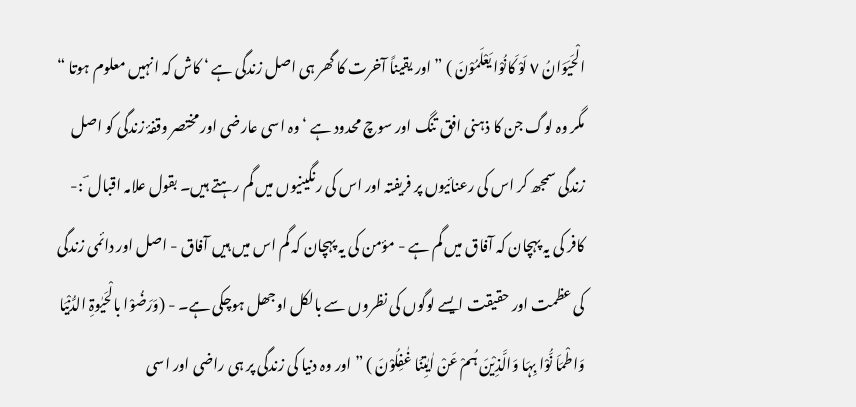الْحَیَوَانُ ٧ لَوْ کَانُوْا یَعْلَمُوْنَ ) ” اور یقیناً آخرت کا گھر ہی اصل زندگی ہے ‘ کاش کہ انہیں معلوم ہوتا “ مگر وہ لوگ جن کا ذہنی افق تنگ اور سوچ محدود ہے ‘ وہ اسی عارضی اور مختصر وقفۂ زندگی کو اصل زندگی سمجھ کر اس کی رعنائیوں پر فریفتہ اور اس کی رنگینیوں میں گم رہتے ہیں۔ بقول علامہ اقبال ؔ :- کافر کی یہ پہچان کہ آفاق میں گم ہے - مؤمن کی یہ پہچان کہ گم اس میں ہیں آفاق - اصل اور دائمی زندگی کی عظمت اور حقیقت ایسے لوگوں کی نظروں سے بالکل اوجھل ہوچکی ہے۔ - (وَرَضُوْا بالْحَیٰوۃِ الدُّنْیَا وَاطْمَاَ نُّوْا بِہَا وَالَّذِیْنَ ہُمْ عَنْ اٰیٰتِنَا غٰفِلُوْنَ ) ” اور وہ دنیا کی زندگی پر ہی راضی اور اسی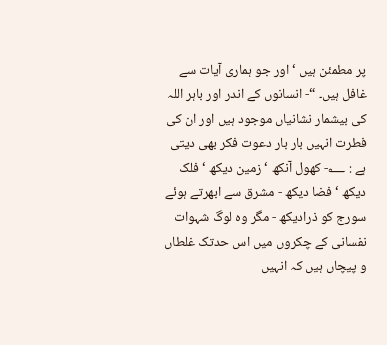پر مطمئن ہیں ‘ اور جو ہماری آیات سے غافل ہیں۔ “- انسانوں کے اندر اور باہر اللہ کی بیشمار نشانیاں موجود ہیں اور ان کی فطرت انہیں بار بار دعوت فکر بھی دیتی ہے : ؂- کھول آنکھ ‘ زمین دیکھ ‘ فلک دیکھ ‘ فضا دیکھ - مشرق سے ابھرتے ہوئے سورج کو ذرادیکھ - مگر وہ لوگ شہوات نفسانی کے چکروں میں اس حدتک غلطاں و پیچاں ہیں کہ انہیں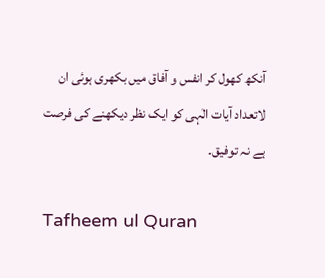آنکھ کھول کر انفس و آفاق میں بکھری ہوئی ان لاتعداد آیات الٰہی کو ایک نظر دیکھنے کی فرصت ہے نہ توفیق۔

Tafheem ul Quran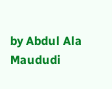by Abdul Ala Maududi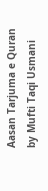Aasan Tarjuma e Quran
by Mufti Taqi Usmani